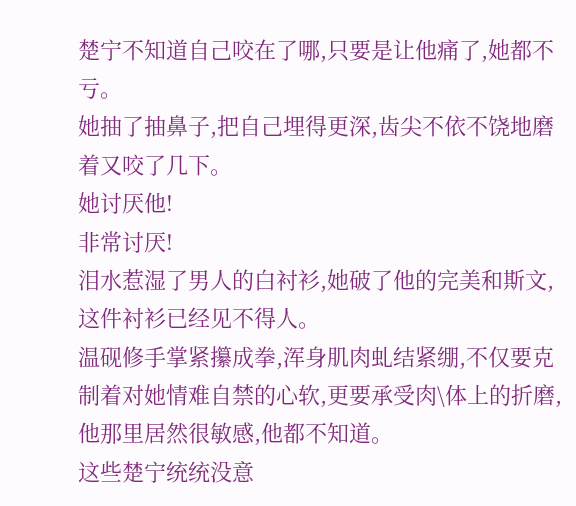楚宁不知道自己咬在了哪,只要是让他痛了,她都不亏。
她抽了抽鼻子,把自己埋得更深,齿尖不依不饶地磨着又咬了几下。
她讨厌他!
非常讨厌!
泪水惹湿了男人的白衬衫,她破了他的完美和斯文,这件衬衫已经见不得人。
温砚修手掌紧攥成拳,浑身肌肉虬结紧绷,不仅要克制着对她情难自禁的心软,更要承受肉\体上的折磨,他那里居然很敏感,他都不知道。
这些楚宁统统没意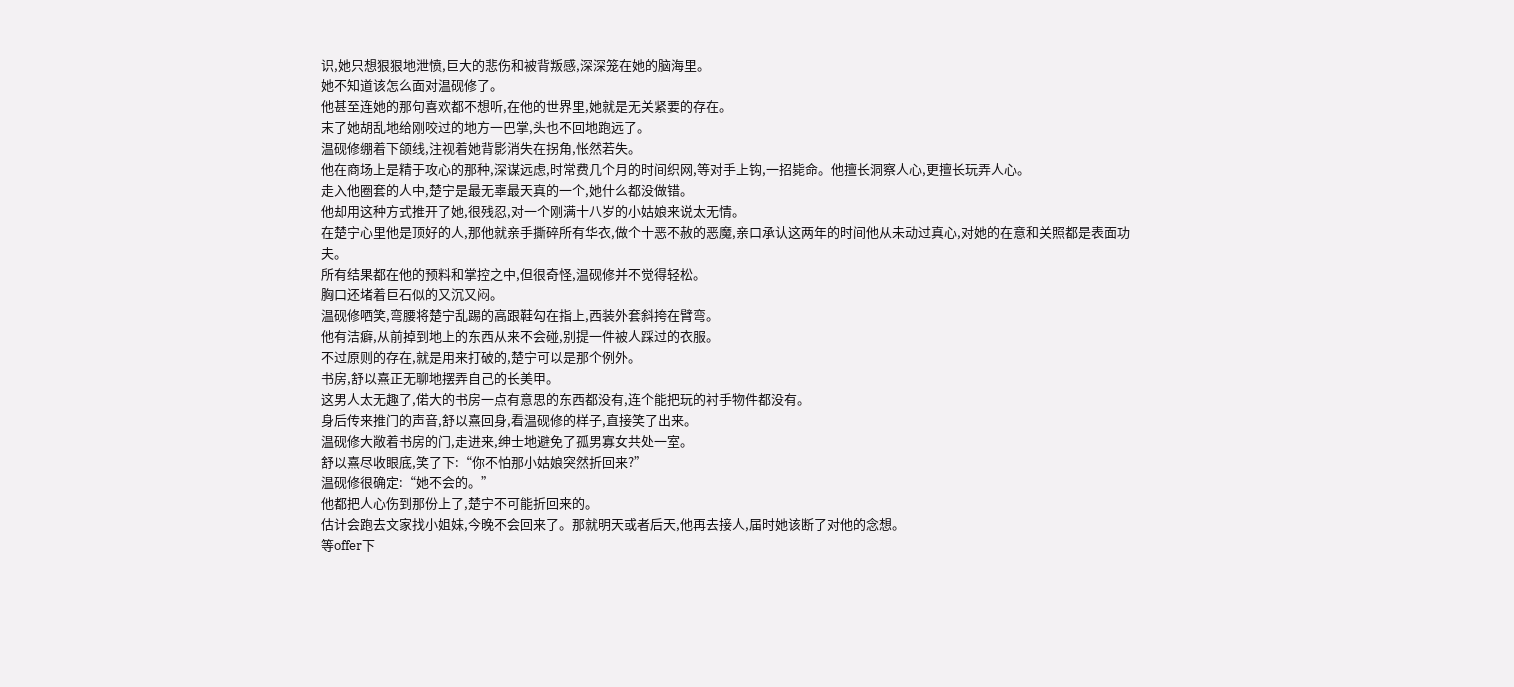识,她只想狠狠地泄愤,巨大的悲伤和被背叛感,深深笼在她的脑海里。
她不知道该怎么面对温砚修了。
他甚至连她的那句喜欢都不想听,在他的世界里,她就是无关紧要的存在。
末了她胡乱地给刚咬过的地方一巴掌,头也不回地跑远了。
温砚修绷着下颌线,注视着她背影消失在拐角,怅然若失。
他在商场上是精于攻心的那种,深谋远虑,时常费几个月的时间织网,等对手上钩,一招毙命。他擅长洞察人心,更擅长玩弄人心。
走入他圈套的人中,楚宁是最无辜最天真的一个,她什么都没做错。
他却用这种方式推开了她,很残忍,对一个刚满十八岁的小姑娘来说太无情。
在楚宁心里他是顶好的人,那他就亲手撕碎所有华衣,做个十恶不赦的恶魔,亲口承认这两年的时间他从未动过真心,对她的在意和关照都是表面功夫。
所有结果都在他的预料和掌控之中,但很奇怪,温砚修并不觉得轻松。
胸口还堵着巨石似的又沉又闷。
温砚修哂笑,弯腰将楚宁乱踢的高跟鞋勾在指上,西装外套斜挎在臂弯。
他有洁癖,从前掉到地上的东西从来不会碰,别提一件被人踩过的衣服。
不过原则的存在,就是用来打破的,楚宁可以是那个例外。
书房,舒以熹正无聊地摆弄自己的长美甲。
这男人太无趣了,偌大的书房一点有意思的东西都没有,连个能把玩的衬手物件都没有。
身后传来推门的声音,舒以熹回身,看温砚修的样子,直接笑了出来。
温砚修大敞着书房的门,走进来,绅士地避免了孤男寡女共处一室。
舒以熹尽收眼底,笑了下:“你不怕那小姑娘突然折回来?”
温砚修很确定:“她不会的。”
他都把人心伤到那份上了,楚宁不可能折回来的。
估计会跑去文家找小姐妹,今晚不会回来了。那就明天或者后天,他再去接人,届时她该断了对他的念想。
等offer下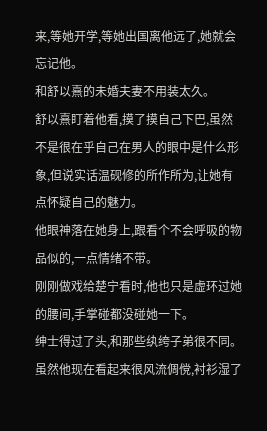来,等她开学,等她出国离他远了,她就会忘记他。
和舒以熹的未婚夫妻不用装太久。
舒以熹盯着他看,摸了摸自己下巴,虽然不是很在乎自己在男人的眼中是什么形象,但说实话温砚修的所作所为,让她有点怀疑自己的魅力。
他眼神落在她身上,跟看个不会呼吸的物品似的,一点情绪不带。
刚刚做戏给楚宁看时,他也只是虚环过她的腰间,手掌碰都没碰她一下。
绅士得过了头,和那些纨绔子弟很不同。
虽然他现在看起来很风流倜傥,衬衫湿了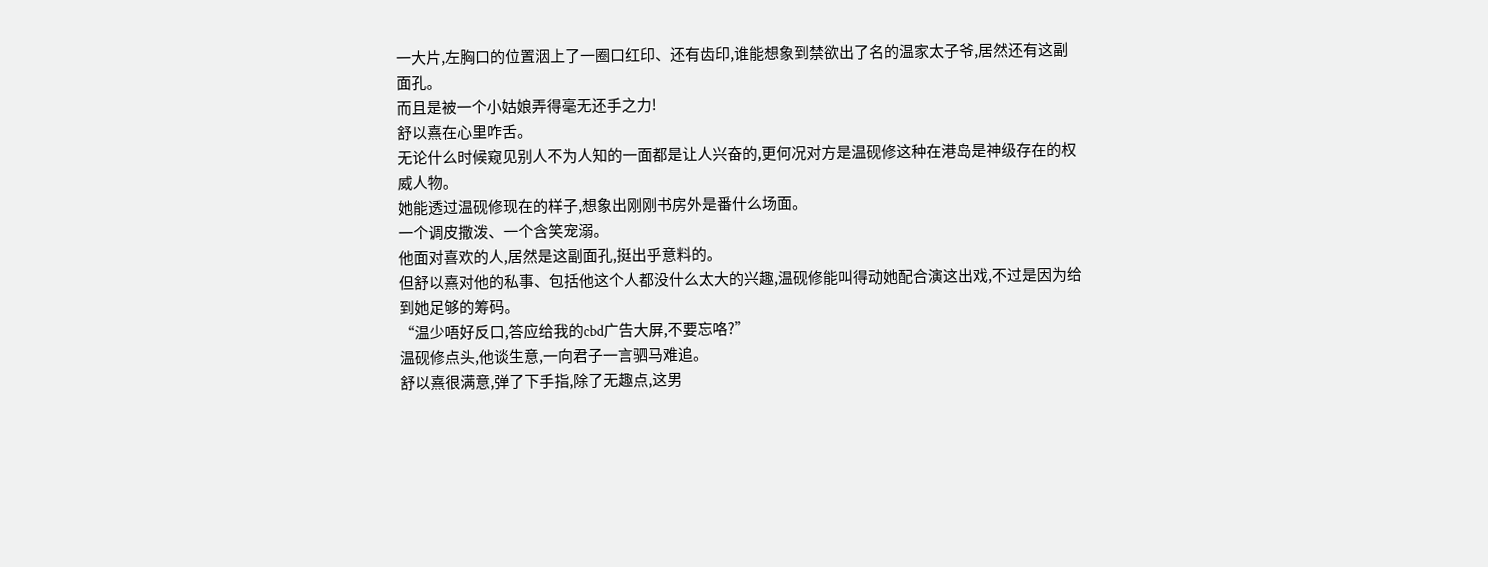一大片,左胸口的位置洇上了一圈口红印、还有齿印,谁能想象到禁欲出了名的温家太子爷,居然还有这副面孔。
而且是被一个小姑娘弄得毫无还手之力!
舒以熹在心里咋舌。
无论什么时候窥见别人不为人知的一面都是让人兴奋的,更何况对方是温砚修这种在港岛是神级存在的权威人物。
她能透过温砚修现在的样子,想象出刚刚书房外是番什么场面。
一个调皮撒泼、一个含笑宠溺。
他面对喜欢的人,居然是这副面孔,挺出乎意料的。
但舒以熹对他的私事、包括他这个人都没什么太大的兴趣,温砚修能叫得动她配合演这出戏,不过是因为给到她足够的筹码。
“温少唔好反口,答应给我的cbd广告大屏,不要忘咯?”
温砚修点头,他谈生意,一向君子一言驷马难追。
舒以熹很满意,弹了下手指,除了无趣点,这男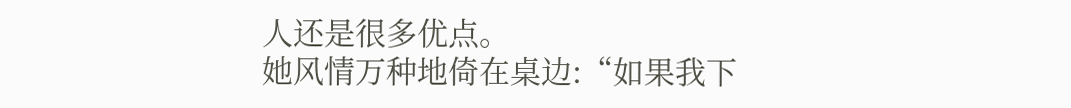人还是很多优点。
她风情万种地倚在桌边:“如果我下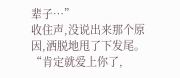辈子…”
收住声,没说出来那个原因,洒脱地甩了下发尾。
“肯定就爱上你了,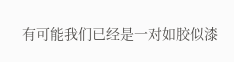有可能我们已经是一对如胶似漆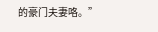的豪门夫妻咯。”